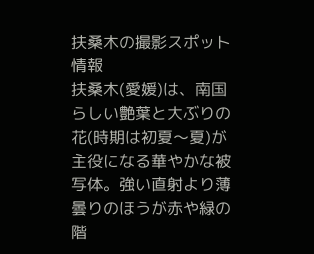扶桑木の撮影スポット情報
扶桑木(愛媛)は、南国らしい艶葉と大ぶりの花(時期は初夏〜夏)が主役になる華やかな被写体。強い直射より薄曇りのほうが赤や緑の階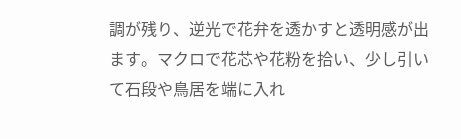調が残り、逆光で花弁を透かすと透明感が出ます。マクロで花芯や花粉を拾い、少し引いて石段や鳥居を端に入れ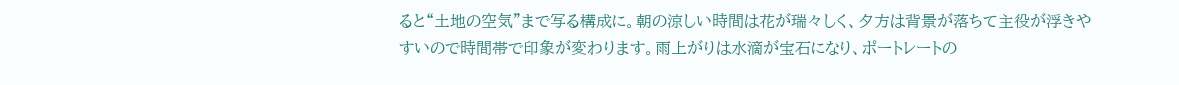ると“土地の空気”まで写る構成に。朝の涼しい時間は花が瑞々しく、夕方は背景が落ちて主役が浮きやすいので時間帯で印象が変わります。雨上がりは水滴が宝石になり、ポートレートの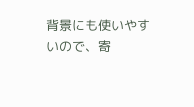背景にも使いやすいので、寄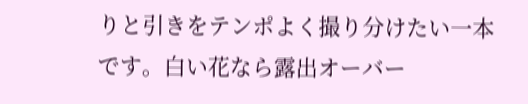りと引きをテンポよく撮り分けたい一本です。白い花なら露出オーバー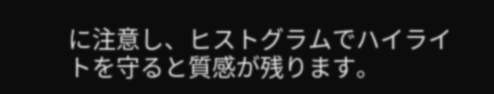に注意し、ヒストグラムでハイライトを守ると質感が残ります。